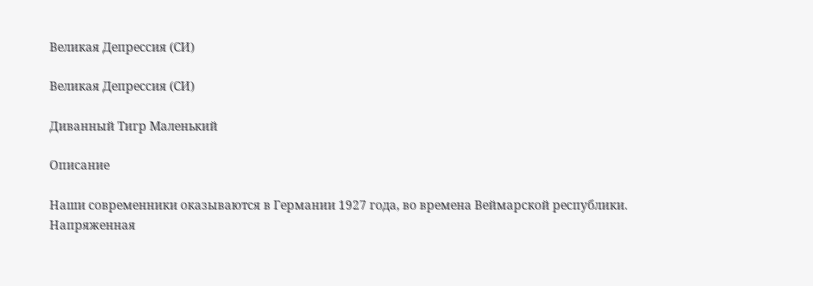Великая Депрессия (СИ)

Великая Депрессия (СИ)

Диванный Тигр Маленький

Описание

Наши современники оказываются в Германии 1927 года, во времена Веймарской республики. Напряженная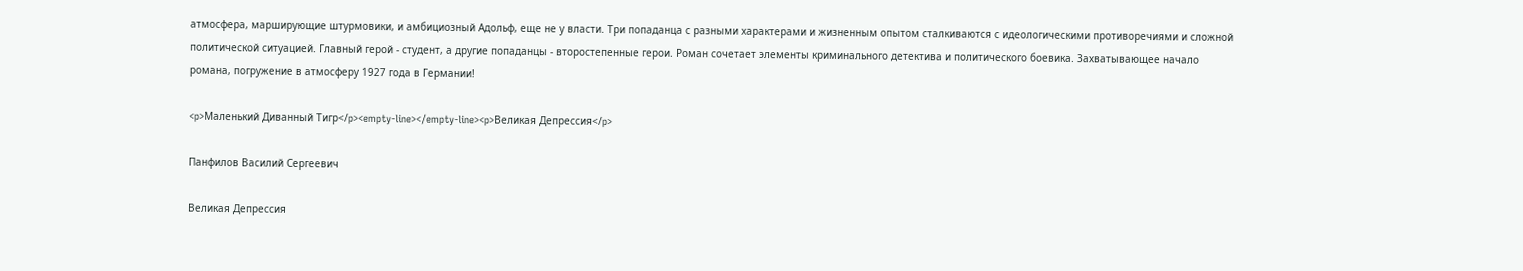атмосфера, марширующие штурмовики, и амбициозный Адольф, еще не у власти. Три попаданца с разными характерами и жизненным опытом сталкиваются с идеологическими противоречиями и сложной политической ситуацией. Главный герой - студент, а другие попаданцы - второстепенные герои. Роман сочетает элементы криминального детектива и политического боевика. Захватывающее начало романа, погружение в атмосферу 1927 года в Германии!

<p>Маленький Диванный Тигр</p><empty-line></empty-line><p>Великая Депрессия</p>

Панфилов Василий Сергеевич

Великая Депрессия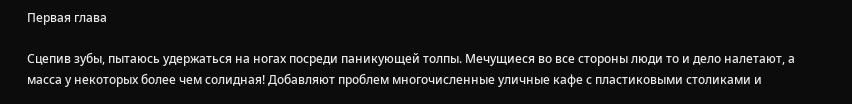Первая глава

Сцепив зубы, пытаюсь удержаться на ногах посреди паникующей толпы. Мечущиеся во все стороны люди то и дело налетают, а масса у некоторых более чем солидная! Добавляют проблем многочисленные уличные кафе с пластиковыми столиками и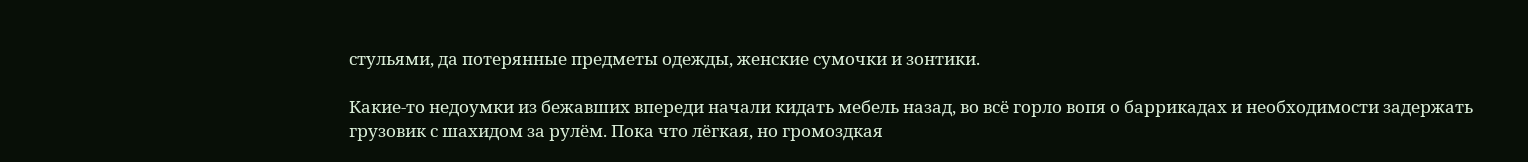стульями, да потерянные предметы одежды, женские сумочки и зонтики.

Какие-то недоумки из бежавших впереди начали кидать мебель назад, во всё горло вопя о баррикадах и необходимости задержать грузовик с шахидом за рулём. Пока что лёгкая, но громоздкая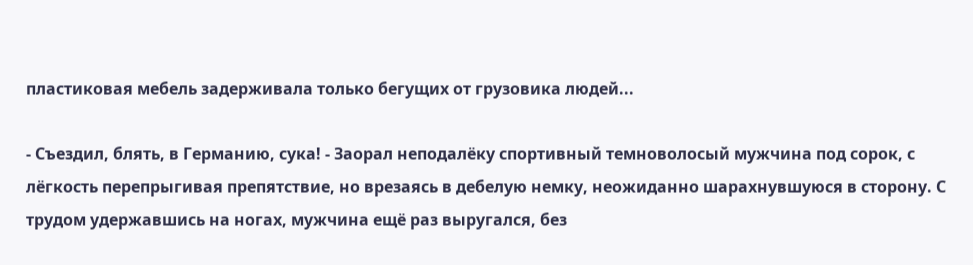пластиковая мебель задерживала только бегущих от грузовика людей...

- Съездил, блять, в Германию, сука! - Заорал неподалёку спортивный темноволосый мужчина под сорок, с лёгкость перепрыгивая препятствие, но врезаясь в дебелую немку, неожиданно шарахнувшуюся в сторону. С трудом удержавшись на ногах, мужчина ещё раз выругался, без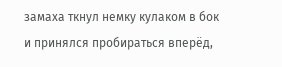замаха ткнул немку кулаком в бок и принялся пробираться вперёд,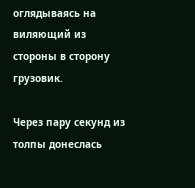оглядываясь на виляющий из стороны в сторону грузовик.

Через пару секунд из толпы донеслась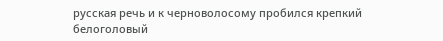русская речь и к черноволосому пробился крепкий белоголовый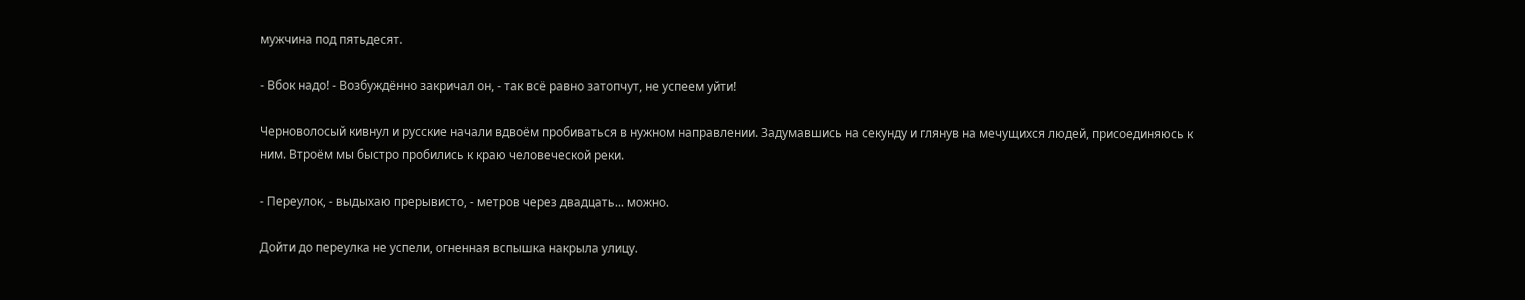мужчина под пятьдесят.

- Вбок надо! - Возбуждённо закричал он, - так всё равно затопчут, не успеем уйти!

Черноволосый кивнул и русские начали вдвоём пробиваться в нужном направлении. Задумавшись на секунду и глянув на мечущихся людей, присоединяюсь к ним. Втроём мы быстро пробились к краю человеческой реки.

- Переулок, - выдыхаю прерывисто, - метров через двадцать... можно.

Дойти до переулка не успели, огненная вспышка накрыла улицу.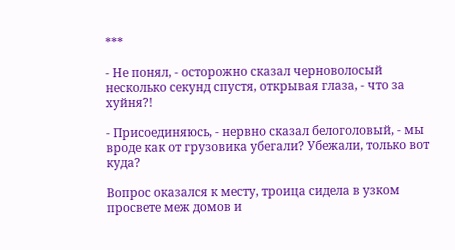***

- Не понял, - осторожно сказал черноволосый несколько секунд спустя, открывая глаза, - что за хуйня?!

- Присоединяюсь, - нервно сказал белоголовый, - мы вроде как от грузовика убегали? Убежали, только вот куда?

Вопрос оказался к месту, троица сидела в узком просвете меж домов и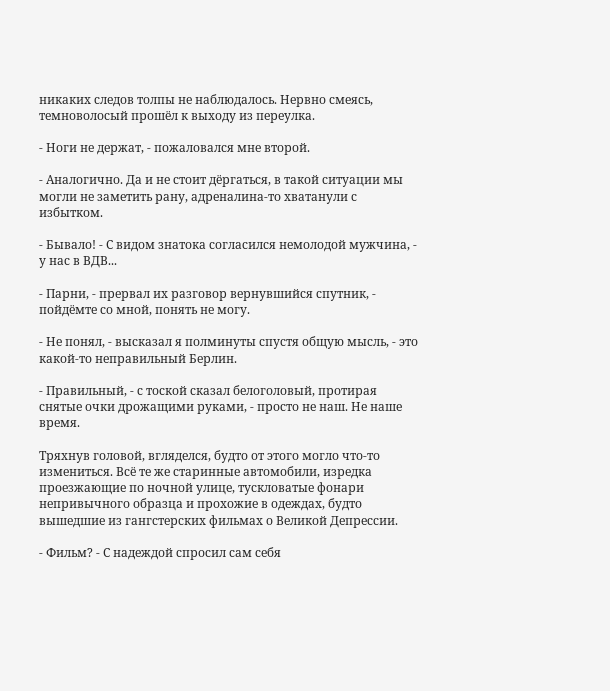никаких следов толпы не наблюдалось. Нервно смеясь, темноволосый прошёл к выходу из переулка.

- Ноги не держат, - пожаловался мне второй.

- Аналогично. Да и не стоит дёргаться, в такой ситуации мы могли не заметить рану, адреналина-то хватанули с избытком.

- Бывало! - С видом знатока согласился немолодой мужчина, - у нас в ВДВ...

- Парни, - прервал их разговор вернувшийся спутник, - пойдёмте со мной, понять не могу.

- Не понял, - высказал я полминуты спустя общую мысль, - это какой-то неправильный Берлин.

- Правильный, - с тоской сказал белоголовый, протирая снятые очки дрожащими руками, - просто не наш. Не наше время.

Тряхнув головой, вгляделся, будто от этого могло что-то измениться. Всё те же старинные автомобили, изредка проезжающие по ночной улице, тускловатые фонари непривычного образца и прохожие в одеждах, будто вышедшие из гангстерских фильмах о Великой Депрессии.

- Фильм? - С надеждой спросил сам себя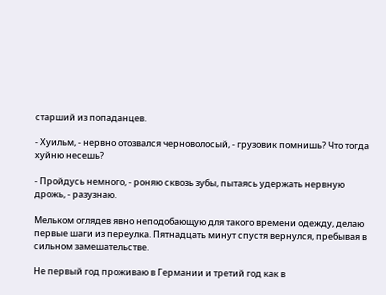старший из попаданцев.

- Хуильм, - нервно отозвался черноволосый, - грузовик помнишь? Что тогда хуйню несешь?

- Пройдусь немного, - роняю сквозь зубы, пытаясь удержать нервную дрожь, - разузнаю.

Мельком оглядев явно неподобающую для такого времени одежду, делаю первые шаги из переулка. Пятнадцать минут спустя вернулся, пребывая в сильном замешательстве.

Не первый год проживаю в Германии и третий год как в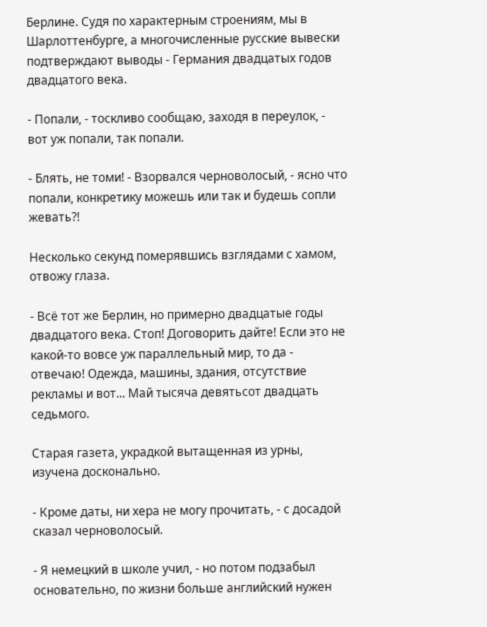Берлине. Судя по характерным строениям, мы в Шарлоттенбурге, а многочисленные русские вывески подтверждают выводы - Германия двадцатых годов двадцатого века.

- Попали, - тоскливо сообщаю, заходя в переулок, - вот уж попали, так попали.

- Блять, не томи! - Взорвался черноволосый, - ясно что попали, конкретику можешь или так и будешь сопли жевать?!

Несколько секунд померявшись взглядами с хамом, отвожу глаза.

- Всё тот же Берлин, но примерно двадцатые годы двадцатого века. Стоп! Договорить дайте! Если это не какой-то вовсе уж параллельный мир, то да - отвечаю! Одежда, машины, здания, отсутствие рекламы и вот... Май тысяча девятьсот двадцать седьмого.

Старая газета, украдкой вытащенная из урны, изучена досконально.

- Кроме даты, ни хера не могу прочитать, - с досадой сказал черноволосый.

- Я немецкий в школе учил, - но потом подзабыл основательно, по жизни больше английский нужен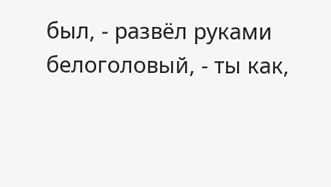был, - развёл руками белоголовый, - ты как,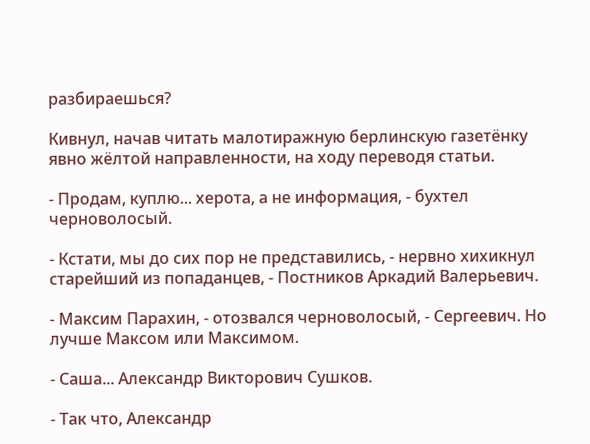разбираешься?

Кивнул, начав читать малотиражную берлинскую газетёнку явно жёлтой направленности, на ходу переводя статьи.

- Продам, куплю... херота, а не информация, - бухтел черноволосый.

- Кстати, мы до сих пор не представились, - нервно хихикнул старейший из попаданцев, - Постников Аркадий Валерьевич.

- Максим Парахин, - отозвался черноволосый, - Сергеевич. Но лучше Максом или Максимом.

- Саша... Александр Викторович Сушков.

- Так что, Александр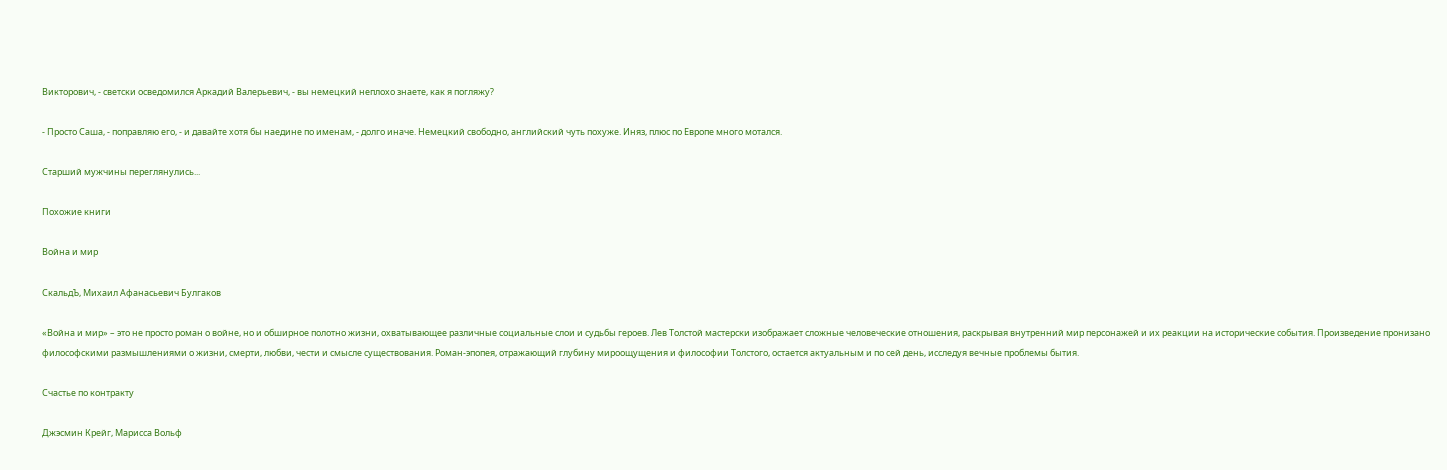Викторович, - светски осведомился Аркадий Валерьевич, - вы немецкий неплохо знаете, как я погляжу?

- Просто Саша, - поправляю его, - и давайте хотя бы наедине по именам, - долго иначе. Немецкий свободно, английский чуть похуже. Иняз, плюс по Европе много мотался.

Старший мужчины переглянулись...

Похожие книги

Война и мир

СкальдЪ, Михаил Афанасьевич Булгаков

«Война и мир» – это не просто роман о войне, но и обширное полотно жизни, охватывающее различные социальные слои и судьбы героев. Лев Толстой мастерски изображает сложные человеческие отношения, раскрывая внутренний мир персонажей и их реакции на исторические события. Произведение пронизано философскими размышлениями о жизни, смерти, любви, чести и смысле существования. Роман-эпопея, отражающий глубину мироощущения и философии Толстого, остается актуальным и по сей день, исследуя вечные проблемы бытия.

Счастье по контракту

Джэсмин Крейг, Марисса Вольф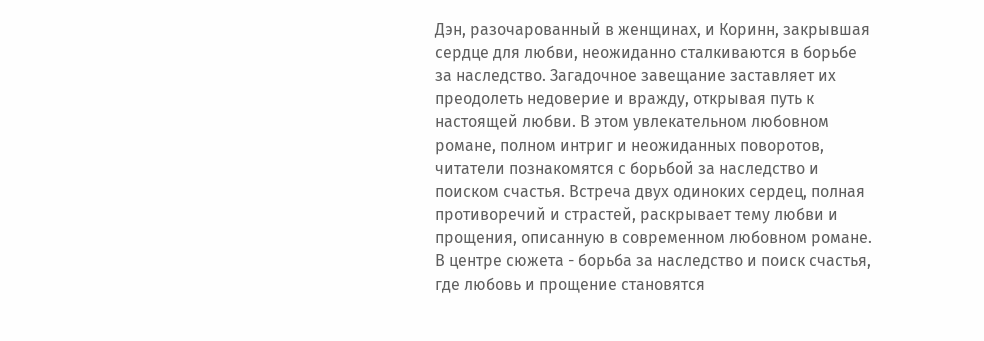Дэн, разочарованный в женщинах, и Коринн, закрывшая сердце для любви, неожиданно сталкиваются в борьбе за наследство. Загадочное завещание заставляет их преодолеть недоверие и вражду, открывая путь к настоящей любви. В этом увлекательном любовном романе, полном интриг и неожиданных поворотов, читатели познакомятся с борьбой за наследство и поиском счастья. Встреча двух одиноких сердец, полная противоречий и страстей, раскрывает тему любви и прощения, описанную в современном любовном романе. В центре сюжета - борьба за наследство и поиск счастья, где любовь и прощение становятся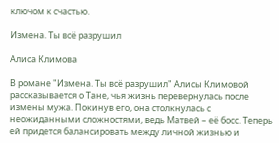ключом к счастью.

Измена. Ты всё разрушил

Алиса Климова

В романе "Измена. Ты всё разрушил" Алисы Климовой рассказывается о Тане, чья жизнь перевернулась после измены мужа. Покинув его, она столкнулась с неожиданными сложностями, ведь Матвей – её босс. Теперь ей придется балансировать между личной жизнью и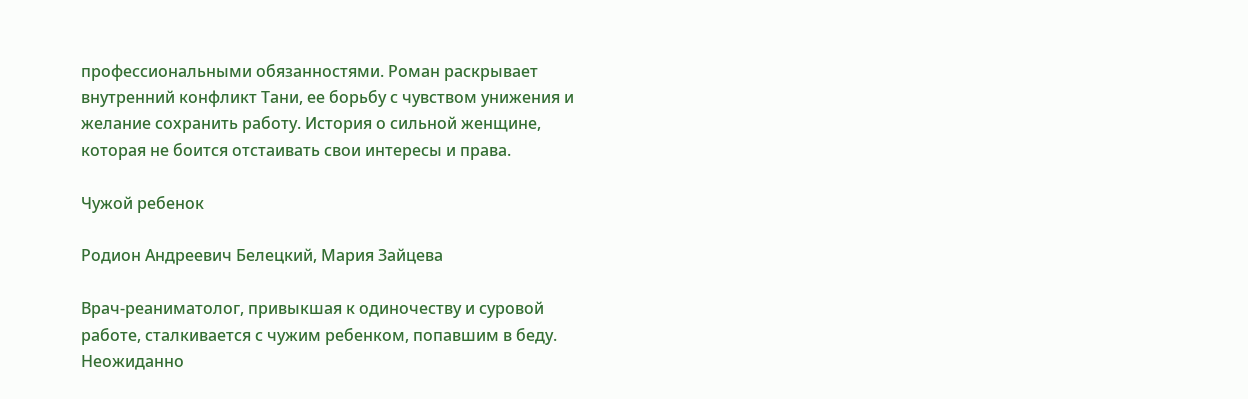профессиональными обязанностями. Роман раскрывает внутренний конфликт Тани, ее борьбу с чувством унижения и желание сохранить работу. История о сильной женщине, которая не боится отстаивать свои интересы и права.

Чужой ребенок

Родион Андреевич Белецкий, Мария Зайцева

Врач-реаниматолог, привыкшая к одиночеству и суровой работе, сталкивается с чужим ребенком, попавшим в беду. Неожиданно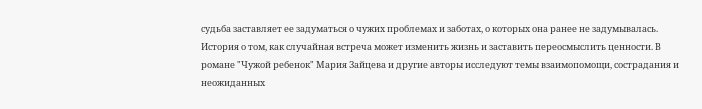судьба заставляет ее задуматься о чужих проблемах и заботах, о которых она ранее не задумывалась. История о том, как случайная встреча может изменить жизнь и заставить переосмыслить ценности. В романе "Чужой ребенок" Мария Зайцева и другие авторы исследуют темы взаимопомощи, сострадания и неожиданных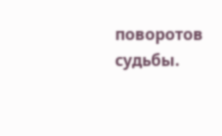поворотов судьбы.